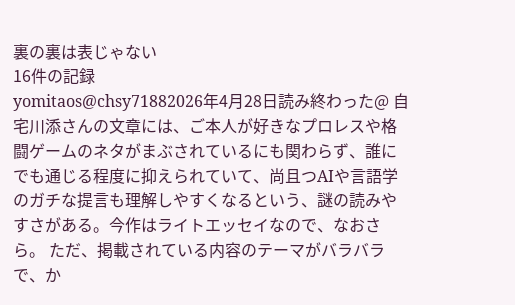裏の裏は表じゃない
16件の記録
yomitaos@chsy71882026年4月28日読み終わった@ 自宅川添さんの文章には、ご本人が好きなプロレスや格闘ゲームのネタがまぶされているにも関わらず、誰にでも通じる程度に抑えられていて、尚且つAIや言語学のガチな提言も理解しやすくなるという、謎の読みやすさがある。今作はライトエッセイなので、なおさら。 ただ、掲載されている内容のテーマがバラバラで、か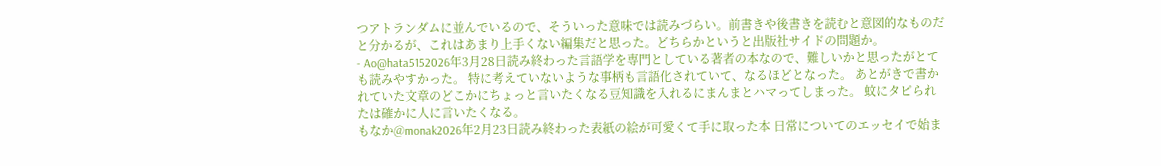つアトランダムに並んでいるので、そういった意味では読みづらい。前書きや後書きを読むと意図的なものだと分かるが、これはあまり上手くない編集だと思った。どちらかというと出版社サイドの問題か。
- Ao@hata5152026年3月28日読み終わった言語学を専門としている著者の本なので、難しいかと思ったがとても読みやすかった。 特に考えていないような事柄も言語化されていて、なるほどとなった。 あとがきで書かれていた文章のどこかにちょっと言いたくなる豆知識を入れるにまんまとハマってしまった。 蚊にタピられたは確かに人に言いたくなる。
もなか@monak2026年2月23日読み終わった表紙の絵が可愛くて手に取った本 日常についてのエッセイで始ま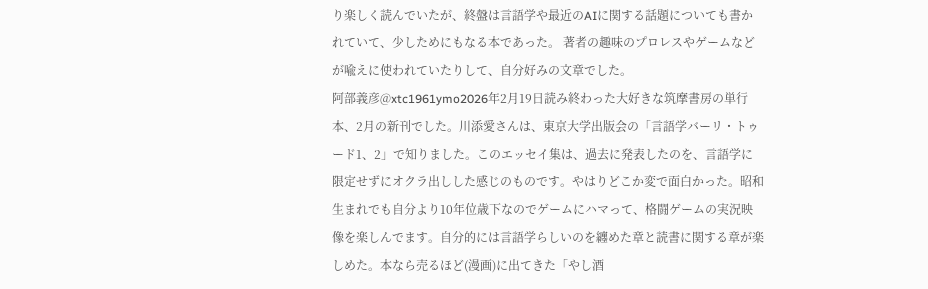り楽しく読んでいたが、終盤は言語学や最近のAIに関する話題についても書かれていて、少しためにもなる本であった。 著者の趣味のプロレスやゲームなどが喩えに使われていたりして、自分好みの文章でした。
阿部義彦@xtc1961ymo2026年2月19日読み終わった大好きな筑摩書房の単行本、2月の新刊でした。川添愛さんは、東京大学出版会の「言語学バーリ・トゥード1、2」で知りました。このエッセイ集は、過去に発表したのを、言語学に限定せずにオクラ出しした感じのものです。やはりどこか変で面白かった。昭和生まれでも自分より10年位歳下なのでゲームにハマって、格闘ゲームの実況映像を楽しんでます。自分的には言語学らしいのを纏めた章と読書に関する章が楽しめた。本なら売るほど(漫画)に出てきた「やし酒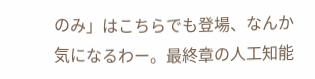のみ」はこちらでも登場、なんか気になるわー。最終章の人工知能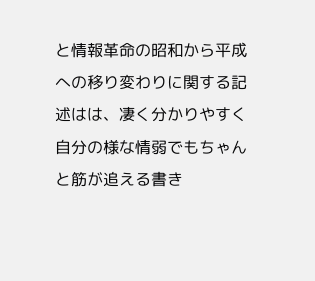と情報革命の昭和から平成への移り変わりに関する記述はは、凄く分かりやすく自分の様な情弱でもちゃんと筋が追える書き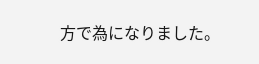方で為になりました。